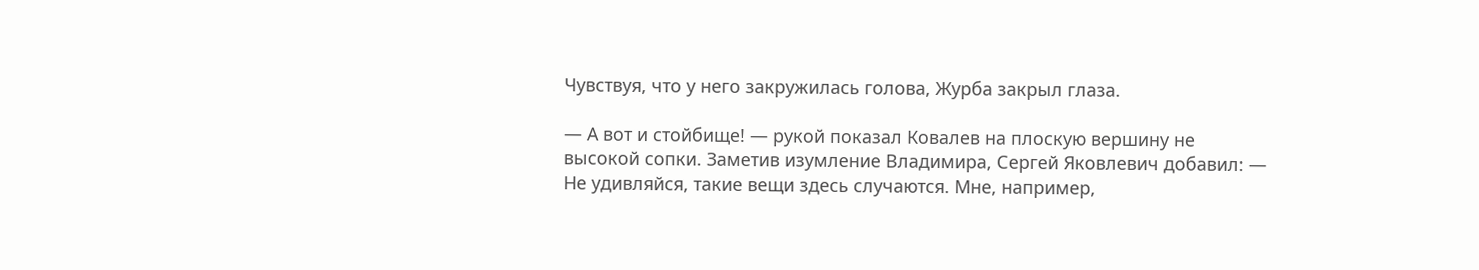Чувствуя, что у него закружилась голова, Журба закрыл глаза.

— А вот и стойбище! — рукой показал Ковалев на плоскую вершину не высокой сопки. Заметив изумление Владимира, Сергей Яковлевич добавил: — Не удивляйся, такие вещи здесь случаются. Мне, например,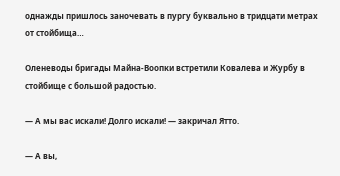однажды пришлось заночевать в пургу буквально в тридцати метрах от стойбища…

Оленеводы бригады Майна-Воопки встретили Ковалева и Журбу в стойбище с большой радостью.

— А мы вас искали! Долго искали! — закричал Ятто.

— А вы,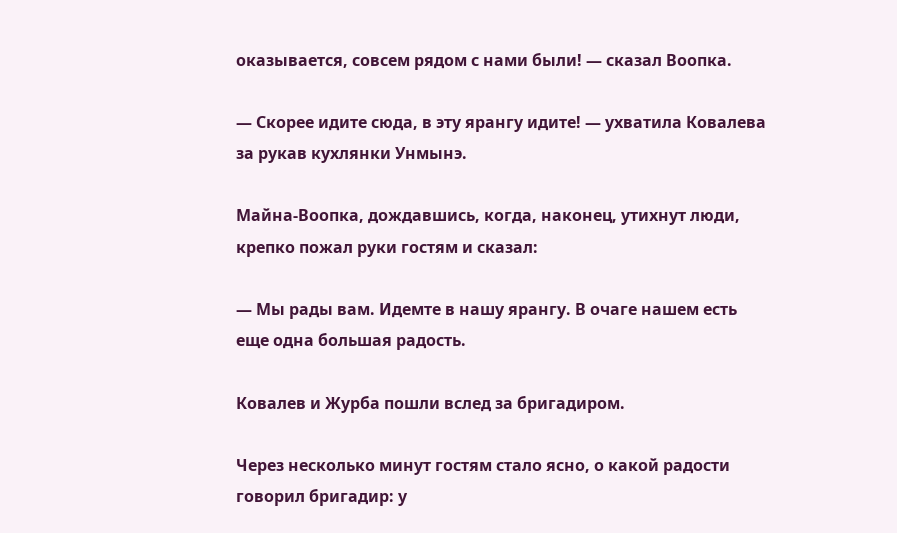оказывается, совсем рядом с нами были! — сказал Воопка.

— Скорее идите сюда, в эту ярангу идите! — ухватила Ковалева за рукав кухлянки Унмынэ.

Майна-Воопка, дождавшись, когда, наконец, утихнут люди, крепко пожал руки гостям и сказал:

— Мы рады вам. Идемте в нашу ярангу. В очаге нашем есть еще одна большая радость.

Ковалев и Журба пошли вслед за бригадиром.

Через несколько минут гостям стало ясно, о какой радости говорил бригадир: у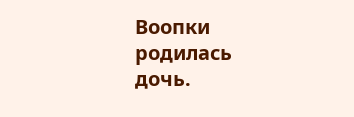Воопки родилась дочь.